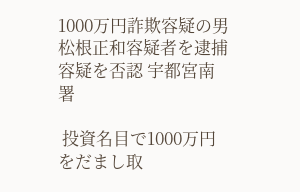1000万円詐欺容疑の男 松根正和容疑者を逮捕 容疑を否認 宇都宮南署

 投資名目で1000万円をだまし取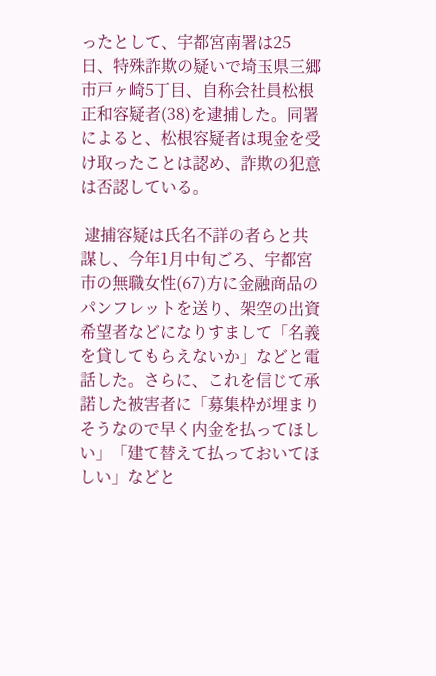ったとして、宇都宮南署は25日、特殊詐欺の疑いで埼玉県三郷市戸ヶ崎5丁目、自称会社員松根正和容疑者(38)を逮捕した。同署によると、松根容疑者は現金を受け取ったことは認め、詐欺の犯意は否認している。

 逮捕容疑は氏名不詳の者らと共謀し、今年1月中旬ごろ、宇都宮市の無職女性(67)方に金融商品のパンフレットを送り、架空の出資希望者などになりすまして「名義を貸してもらえないか」などと電話した。さらに、これを信じて承諾した被害者に「募集枠が埋まりそうなので早く内金を払ってほしい」「建て替えて払っておいてほしい」などと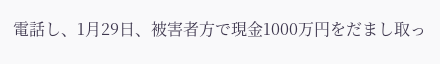電話し、1月29日、被害者方で現金1000万円をだまし取っ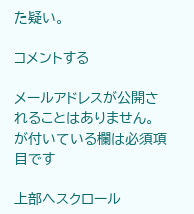た疑い。

コメントする

メールアドレスが公開されることはありません。 が付いている欄は必須項目です

上部へスクロール